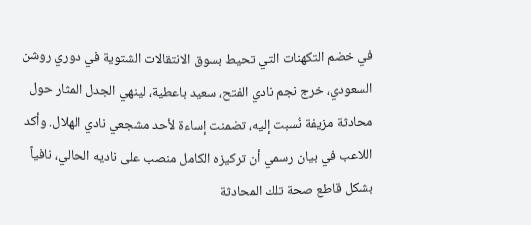في خضم التكهنات التي تحيط بسوق الانتقالات الشتوية في دوري روشن السعودي، خرج نجم نادي الفتح، سعيد باعطية، لينهي الجدل المثار حول محادثة مزيفة نُسبت إليه، تضمنت إساءة لأحد مشجعي نادي الهلال. وأكد اللاعب في بيان رسمي أن تركيزه الكامل منصب على ناديه الحالي، نافياً بشكل قاطع صحة تلك المحادثة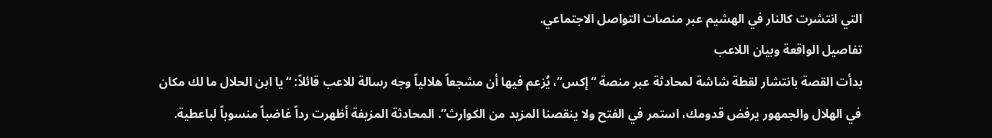التي انتشرت كالنار في الهشيم عبر منصات التواصل الاجتماعي.
تفاصيل الواقعة وبيان اللاعب
بدأت القصة بانتشار لقطة شاشة لمحادثة عبر منصة “إكس”، يُزعم فيها أن مشجعاً هلالياً وجه رسالة للاعب قائلاً: “يا ابن الحلال ما لك مكان في الهلال والجمهور يرفض قدومك، استمر في الفتح ولا ينقصنا المزيد من الكوارث”. المحادثة المزيفة أظهرت رداً غاضباً منسوباً لباعطية.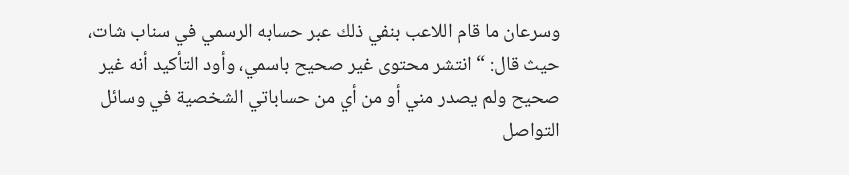وسرعان ما قام اللاعب بنفي ذلك عبر حسابه الرسمي في سناب شات، حيث قال: “انتشر محتوى غير صحيح باسمي، وأود التأكيد أنه غير صحيح ولم يصدر مني أو من أي من حساباتي الشخصية في وسائل التواصل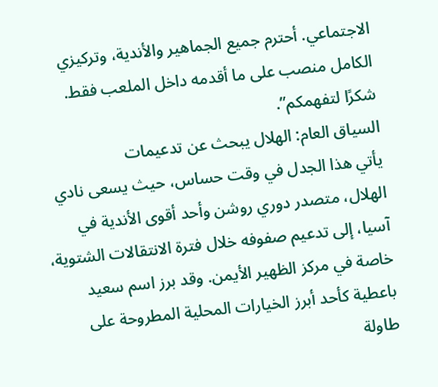الاجتماعي. أحترم جميع الجماهير والأندية، وتركيزي الكامل منصب على ما أقدمه داخل الملعب فقط. شكرًا لتفهمكم”.
السياق العام: الهلال يبحث عن تدعيمات
يأتي هذا الجدل في وقت حساس، حيث يسعى نادي الهلال، متصدر دوري روشن وأحد أقوى الأندية في آسيا، إلى تدعيم صفوفه خلال فترة الانتقالات الشتوية، خاصة في مركز الظهير الأيمن. وقد برز اسم سعيد باعطية كأحد أبرز الخيارات المحلية المطروحة على طاولة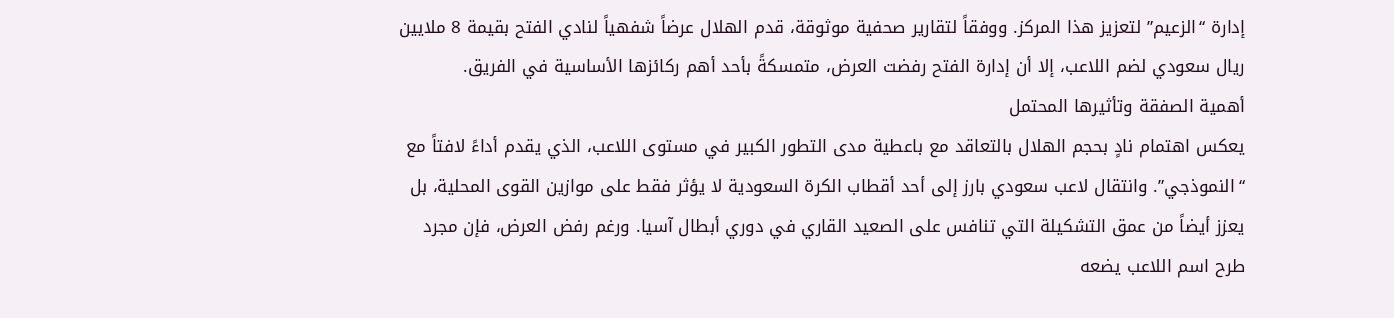إدارة “الزعيم” لتعزيز هذا المركز. ووفقاً لتقارير صحفية موثوقة، قدم الهلال عرضاً شفهياً لنادي الفتح بقيمة 8 ملايين ريال سعودي لضم اللاعب، إلا أن إدارة الفتح رفضت العرض، متمسكةً بأحد أهم ركائزها الأساسية في الفريق.
أهمية الصفقة وتأثيرها المحتمل
يعكس اهتمام نادٍ بحجم الهلال بالتعاقد مع باعطية مدى التطور الكبير في مستوى اللاعب، الذي يقدم أداءً لافتاً مع “النموذجي”. وانتقال لاعب سعودي بارز إلى أحد أقطاب الكرة السعودية لا يؤثر فقط على موازين القوى المحلية، بل يعزز أيضاً من عمق التشكيلة التي تنافس على الصعيد القاري في دوري أبطال آسيا. ورغم رفض العرض، فإن مجرد طرح اسم اللاعب يضعه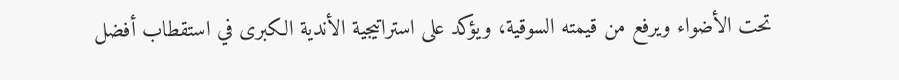تحت الأضواء ويرفع من قيمته السوقية، ويؤكد على استراتيجية الأندية الكبرى في استقطاب أفضل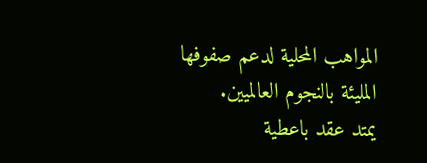المواهب المحلية لدعم صفوفها المليئة بالنجوم العالميين.
يمتد عقد باعطية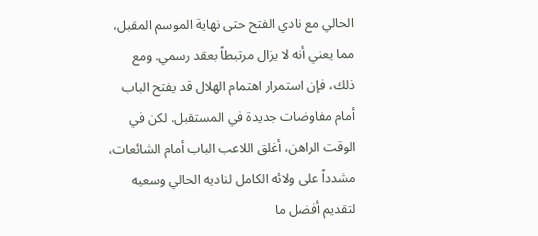الحالي مع نادي الفتح حتى نهاية الموسم المقبل، مما يعني أنه لا يزال مرتبطاً بعقد رسمي. ومع ذلك، فإن استمرار اهتمام الهلال قد يفتح الباب أمام مفاوضات جديدة في المستقبل. لكن في الوقت الراهن، أغلق اللاعب الباب أمام الشائعات، مشدداً على ولائه الكامل لناديه الحالي وسعيه لتقديم أفضل ما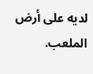لديه على أرض الملعب.